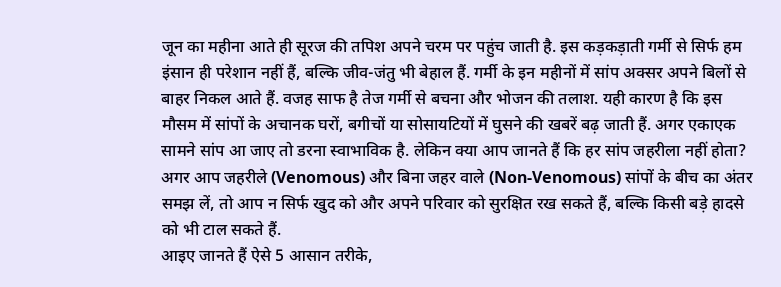जून का महीना आते ही सूरज की तपिश अपने चरम पर पहुंच जाती है. इस कड़कड़ाती गर्मी से सिर्फ हम इंसान ही परेशान नहीं हैं, बल्कि जीव-जंतु भी बेहाल हैं. गर्मी के इन महीनों में सांप अक्सर अपने बिलों से बाहर निकल आते हैं. वजह साफ है तेज गर्मी से बचना और भोजन की तलाश. यही कारण है कि इस मौसम में सांपों के अचानक घरों, बगीचों या सोसायटियों में घुसने की खबरें बढ़ जाती हैं. अगर एकाएक सामने सांप आ जाए तो डरना स्वाभाविक है. लेकिन क्या आप जानते हैं कि हर सांप जहरीला नहीं होता? अगर आप जहरीले (Venomous) और बिना जहर वाले (Non-Venomous) सांपों के बीच का अंतर समझ लें, तो आप न सिर्फ खुद को और अपने परिवार को सुरक्षित रख सकते हैं, बल्कि किसी बड़े हादसे को भी टाल सकते हैं.
आइए जानते हैं ऐसे 5 आसान तरीके,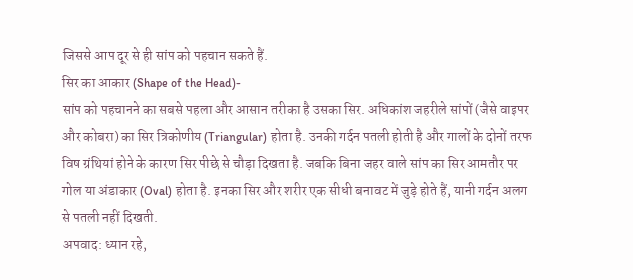जिससे आप दूर से ही सांप को पहचान सकते हैं.
सिर का आकार (Shape of the Head)-
सांप को पहचानने का सबसे पहला और आसान तरीका है उसका सिर. अधिकांश जहरीले सांपों (जैसे वाइपर और कोबरा) का सिर त्रिकोणीय (Triangular) होता है. उनकी गर्दन पतली होती है और गालों के दोनों तरफ विष ग्रंथियां होने के कारण सिर पीछे से चौड़ा दिखता है. जबकि बिना जहर वाले सांप का सिर आमतौर पर गोल या अंडाकार (Oval) होता है. इनका सिर और शरीर एक सीधी बनावट में जुड़े होते हैं, यानी गर्दन अलग से पतली नहीं दिखती.
अपवाद: ध्यान रहे,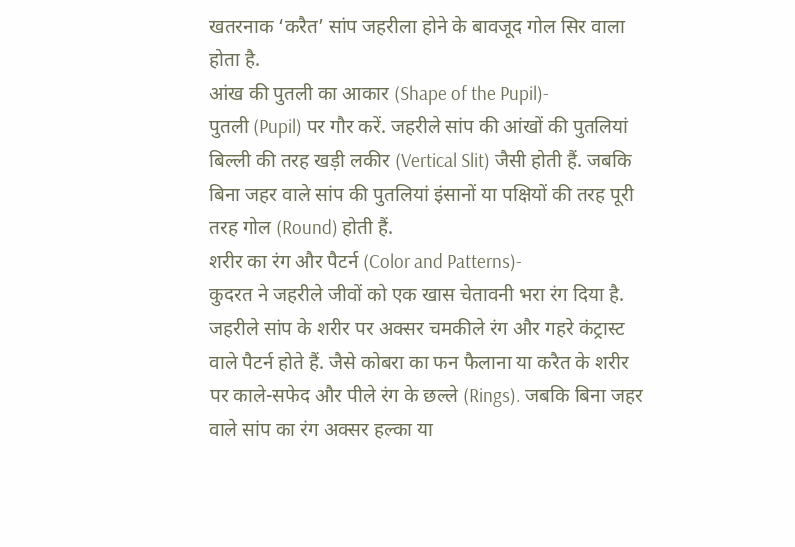खतरनाक ‘करैत’ सांप जहरीला होने के बावजूद गोल सिर वाला होता है.
आंख की पुतली का आकार (Shape of the Pupil)-
पुतली (Pupil) पर गौर करें. जहरीले सांप की आंखों की पुतलियां बिल्ली की तरह खड़ी लकीर (Vertical Slit) जैसी होती हैं. जबकि बिना जहर वाले सांप की पुतलियां इंसानों या पक्षियों की तरह पूरी तरह गोल (Round) होती हैं.
शरीर का रंग और पैटर्न (Color and Patterns)-
कुदरत ने जहरीले जीवों को एक खास चेतावनी भरा रंग दिया है. जहरीले सांप के शरीर पर अक्सर चमकीले रंग और गहरे कंट्रास्ट वाले पैटर्न होते हैं. जैसे कोबरा का फन फैलाना या करैत के शरीर पर काले-सफेद और पीले रंग के छल्ले (Rings). जबकि बिना जहर वाले सांप का रंग अक्सर हल्का या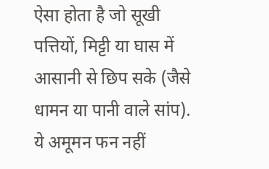ऐसा होता है जो सूखी पत्तियों, मिट्टी या घास में आसानी से छिप सके (जैसे धामन या पानी वाले सांप). ये अमूमन फन नहीं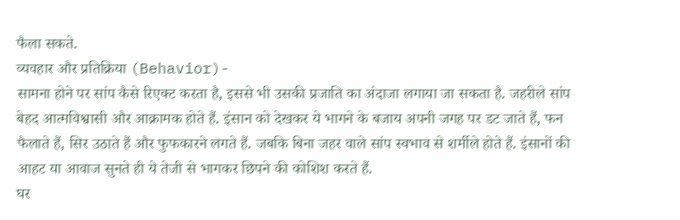फैला सकते.
व्यवहार और प्रतिक्रिया (Behavior)-
सामना होने पर सांप कैसे रिएक्ट करता है, इससे भी उसकी प्रजाति का अंदाजा लगाया जा सकता है. जहरीले सांप बेहद आत्मविश्वासी और आक्रामक होते हैं. इंसान को देखकर ये भागने के बजाय अपनी जगह पर डट जाते हैं, फन फैलाते हैं, सिर उठाते हैं और फुफकारने लगते हैं. जबकि बिना जहर वाले सांप स्वभाव से शर्मीले होते हैं. इंसानों की आहट या आवाज सुनते ही ये तेजी से भागकर छिपने की कोशिश करते हैं.
घर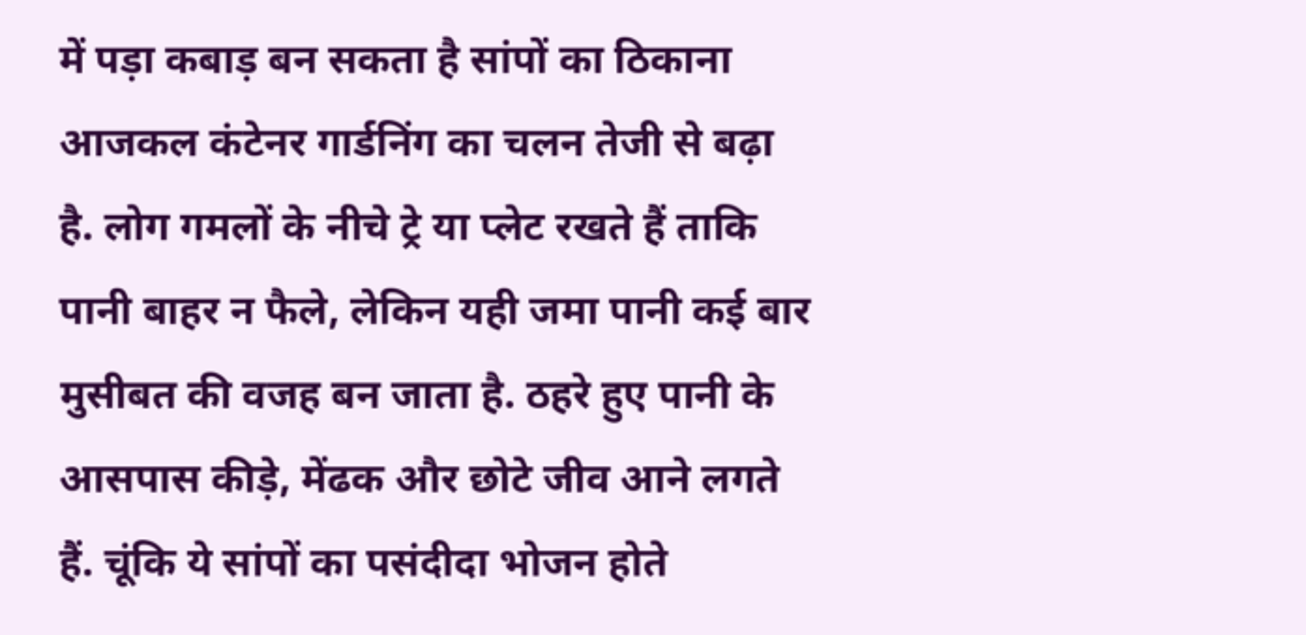में पड़ा कबाड़ बन सकता है सांपों का ठिकाना
आजकल कंटेनर गार्डनिंग का चलन तेजी से बढ़ा है. लोग गमलों के नीचे ट्रे या प्लेट रखते हैं ताकि पानी बाहर न फैले, लेकिन यही जमा पानी कई बार मुसीबत की वजह बन जाता है. ठहरे हुए पानी के आसपास कीड़े, मेंढक और छोटे जीव आने लगते हैं. चूंकि ये सांपों का पसंदीदा भोजन होते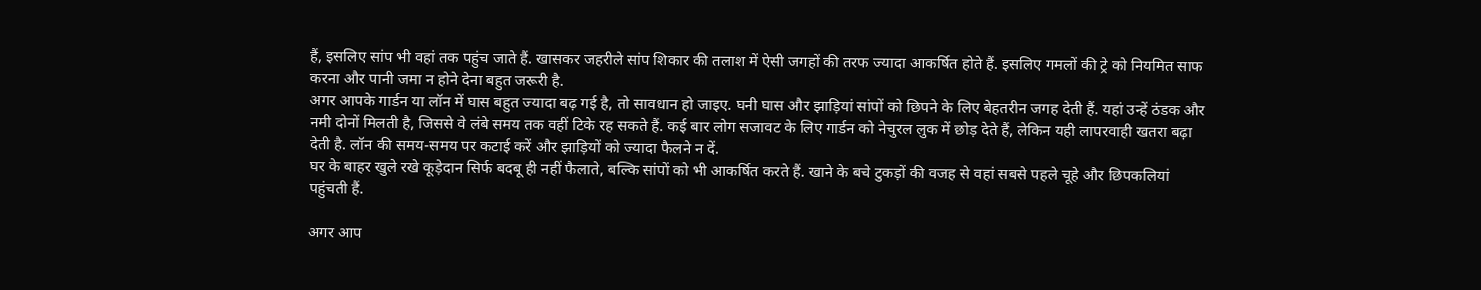हैं, इसलिए सांप भी वहां तक पहुंच जाते हैं. खासकर जहरीले सांप शिकार की तलाश में ऐसी जगहों की तरफ ज्यादा आकर्षित होते हैं. इसलिए गमलों की ट्रे को नियमित साफ करना और पानी जमा न होने देना बहुत जरूरी है.
अगर आपके गार्डन या लॉन में घास बहुत ज्यादा बढ़ गई है, तो सावधान हो जाइए. घनी घास और झाड़ियां सांपों को छिपने के लिए बेहतरीन जगह देती हैं. यहां उन्हें ठंडक और नमी दोनों मिलती है, जिससे वे लंबे समय तक वहीं टिके रह सकते हैं. कई बार लोग सजावट के लिए गार्डन को नेचुरल लुक में छोड़ देते हैं, लेकिन यही लापरवाही खतरा बढ़ा देती है. लॉन की समय-समय पर कटाई करें और झाड़ियों को ज्यादा फैलने न दें.
घर के बाहर खुले रखे कूड़ेदान सिर्फ बदबू ही नहीं फैलाते, बल्कि सांपों को भी आकर्षित करते हैं. खाने के बचे टुकड़ों की वजह से वहां सबसे पहले चूहे और छिपकलियां पहुंचती हैं.

अगर आप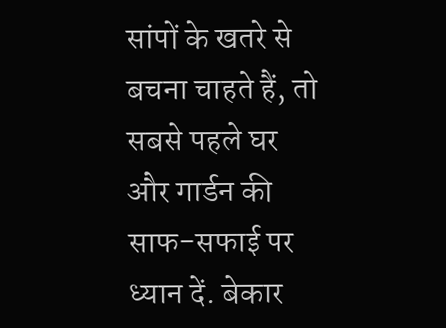सांपों के खतरे से बचना चाहते हैं, तो सबसे पहले घर और गार्डन की साफ-सफाई पर ध्यान दें. बेकार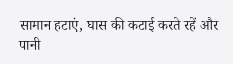सामान हटाएं, घास की कटाई करते रहें और पानी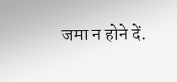जमा न होने दें.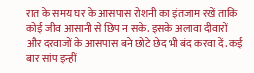रात के समय घर के आसपास रोशनी का इंतजाम रखें ताकि कोई जीव आसानी से छिप न सके. इसके अलावा दीवारों और दरवाजों के आसपास बने छोटे छेद भी बंद करवा दें. कई बार सांप इन्हीं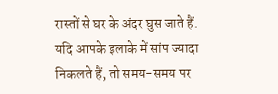रास्तों से घर के अंदर घुस जाते हैं. यदि आपके इलाके में सांप ज्यादा निकलते हैं, तो समय-समय पर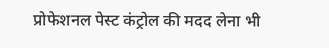प्रोफेशनल पेस्ट कंट्रोल की मदद लेना भी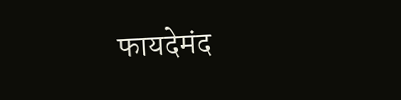फायदेमंद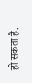हो सकता है.